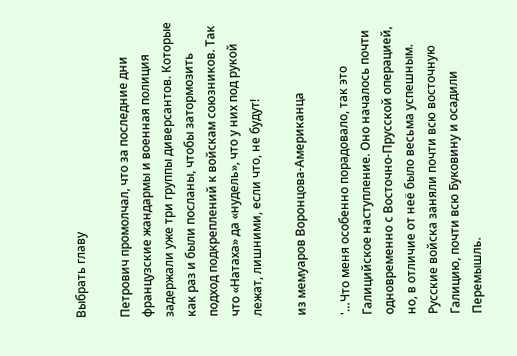Выбрать главу

Петрович промолчал, что за последние дни французские жандармы и военная полиция задержали уже три группы диверсантов. Которые как раз и были посланы, чтобы затормозить подход подкреплений к войскам союзников. Так что «Натаха» да «нудель», что у них под рукой лежат, лишними, если что, не будут!

из мемуаров Воронцова-Американца

'…Что меня особенно порадовало, так это Галицийское наступление. Оно началось почти одновременно с Восточно-Прусской операцией, но, в отличие от неё было весьма успешным. Русские войска заняли почти всю восточную Галицию, почти всю Буковину и осадили Перемышль.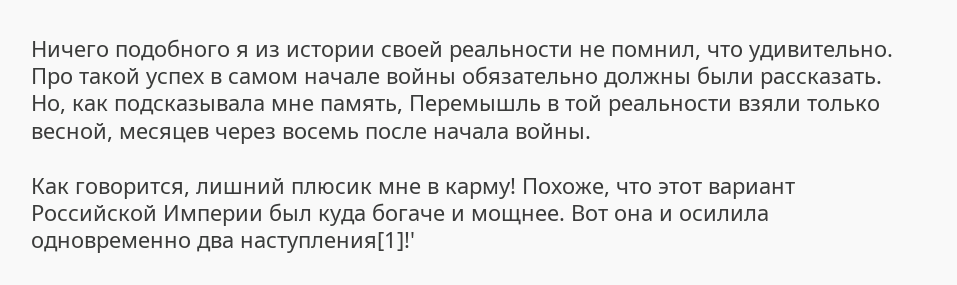Ничего подобного я из истории своей реальности не помнил, что удивительно. Про такой успех в самом начале войны обязательно должны были рассказать. Но, как подсказывала мне память, Перемышль в той реальности взяли только весной, месяцев через восемь после начала войны.

Как говорится, лишний плюсик мне в карму! Похоже, что этот вариант Российской Империи был куда богаче и мощнее. Вот она и осилила одновременно два наступления[1]!'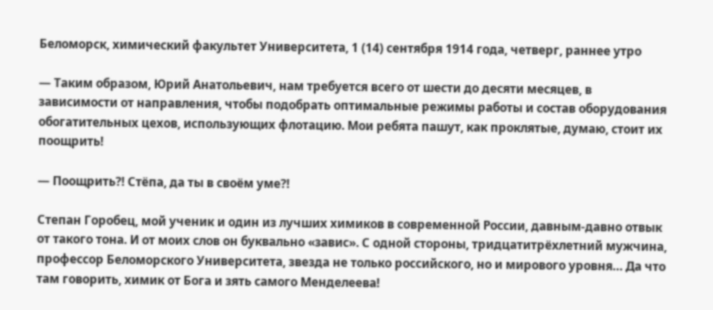Беломорск, химический факультет Университета, 1 (14) сентября 1914 года, четверг, раннее утро

— Таким образом, Юрий Анатольевич, нам требуется всего от шести до десяти месяцев, в зависимости от направления, чтобы подобрать оптимальные режимы работы и состав оборудования обогатительных цехов, использующих флотацию. Мои ребята пашут, как проклятые, думаю, стоит их поощрить!

— Поощрить⁈ Стёпа, да ты в своём уме⁈

Степан Горобец, мой ученик и один из лучших химиков в современной России, давным-давно отвык от такого тона. И от моих слов он буквально «завис». С одной стороны, тридцатитрёхлетний мужчина, профессор Беломорского Университета, звезда не только российского, но и мирового уровня… Да что там говорить, химик от Бога и зять самого Менделеева!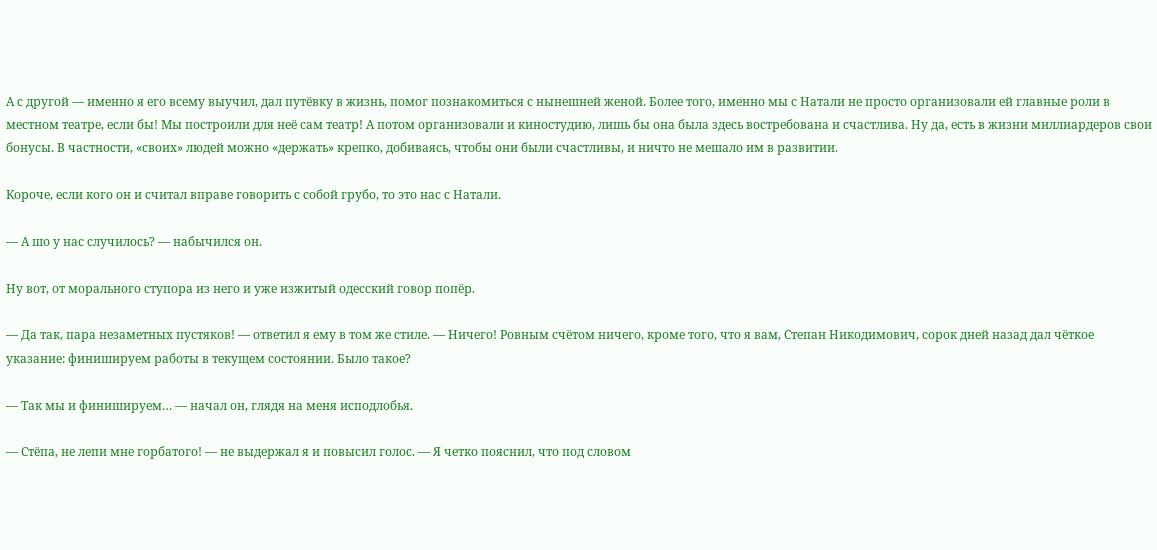А с другой — именно я его всему выучил, дал путёвку в жизнь, помог познакомиться с нынешней женой. Более того, именно мы с Натали не просто организовали ей главные роли в местном театре, если бы! Мы построили для неё сам театр! А потом организовали и киностудию, лишь бы она была здесь востребована и счастлива. Ну да, есть в жизни миллиардеров свои бонусы. В частности, «своих» людей можно «держать» крепко, добиваясь, чтобы они были счастливы, и ничто не мешало им в развитии.

Короче, если кого он и считал вправе говорить с собой грубо, то это нас с Натали.

— А шо у нас случилось? — набычился он.

Ну вот, от морального ступора из него и уже изжитый одесский говор попёр.

— Да так, пара незаметных пустяков! — ответил я ему в том же стиле. — Ничего! Ровным счётом ничего, кроме того, что я вам, Степан Никодимович, сорок дней назад дал чёткое указание: финишируем работы в текущем состоянии. Было такое?

— Так мы и финишируем… — начал он, глядя на меня исподлобья.

— Стёпа, не лепи мне горбатого! — не выдержал я и повысил голос. — Я четко пояснил, что под словом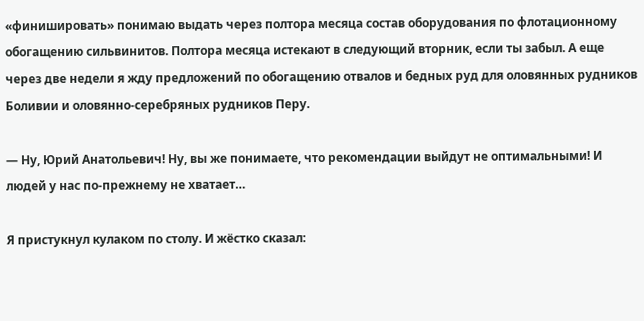«финишировать» понимаю выдать через полтора месяца состав оборудования по флотационному обогащению сильвинитов. Полтора месяца истекают в следующий вторник, если ты забыл. А еще через две недели я жду предложений по обогащению отвалов и бедных руд для оловянных рудников Боливии и оловянно-серебряных рудников Перу.

— Ну, Юрий Анатольевич! Ну, вы же понимаете, что рекомендации выйдут не оптимальными! И людей у нас по-прежнему не хватает…

Я пристукнул кулаком по столу. И жёстко сказал: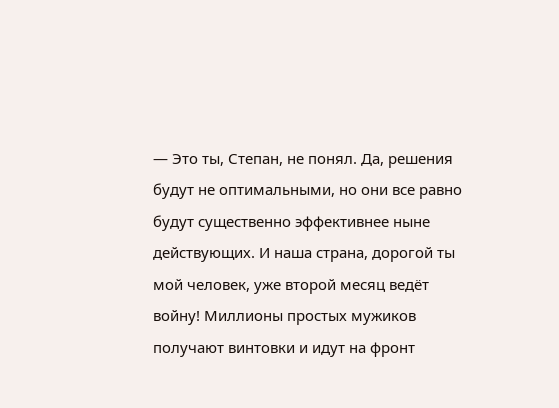— Это ты, Степан, не понял. Да, решения будут не оптимальными, но они все равно будут существенно эффективнее ныне действующих. И наша страна, дорогой ты мой человек, уже второй месяц ведёт войну! Миллионы простых мужиков получают винтовки и идут на фронт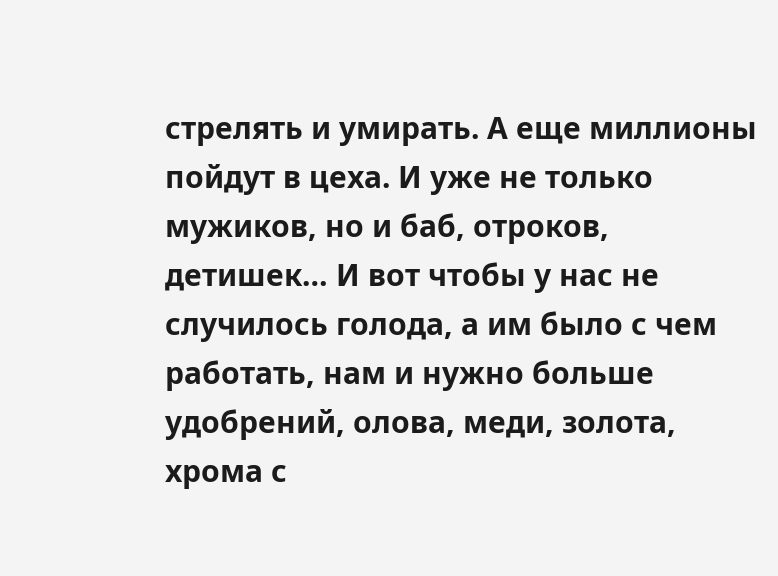стрелять и умирать. А еще миллионы пойдут в цеха. И уже не только мужиков, но и баб, отроков, детишек… И вот чтобы у нас не случилось голода, а им было с чем работать, нам и нужно больше удобрений, олова, меди, золота, хрома с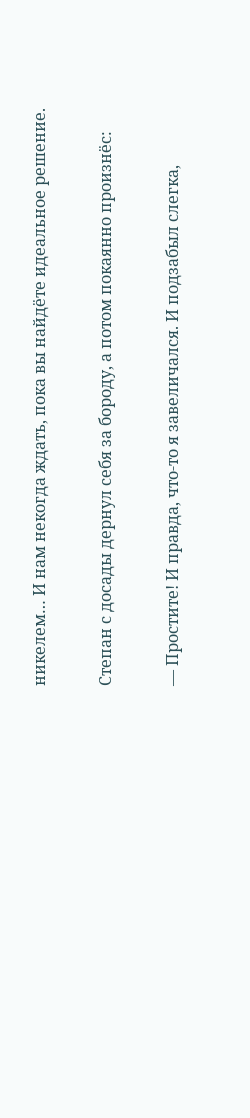никелем… И нам некогда ждать, пока вы найдёте идеальное решение.

Степан с досады дернул себя за бороду, а потом покаянно произнёс:

— Простите! И правда, что-то я завеличался. И подзабыл слегка,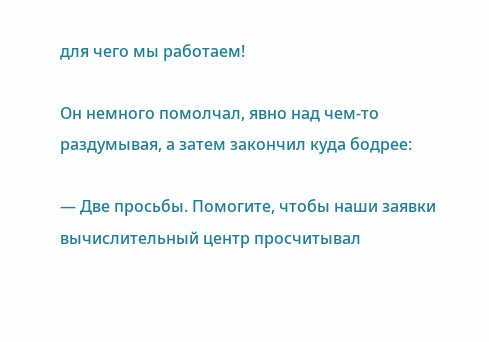для чего мы работаем!

Он немного помолчал, явно над чем-то раздумывая, а затем закончил куда бодрее:

— Две просьбы. Помогите, чтобы наши заявки вычислительный центр просчитывал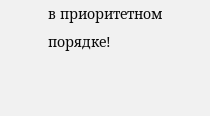в приоритетном порядке!